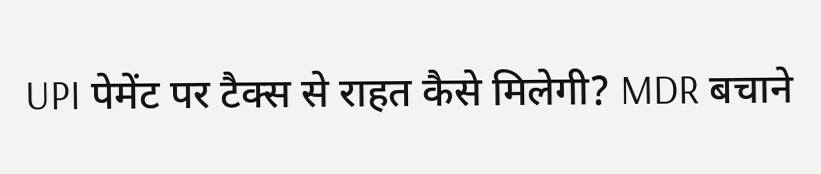UPI पेमेंट पर टैक्स से राहत कैसे मिलेगी? MDR बचाने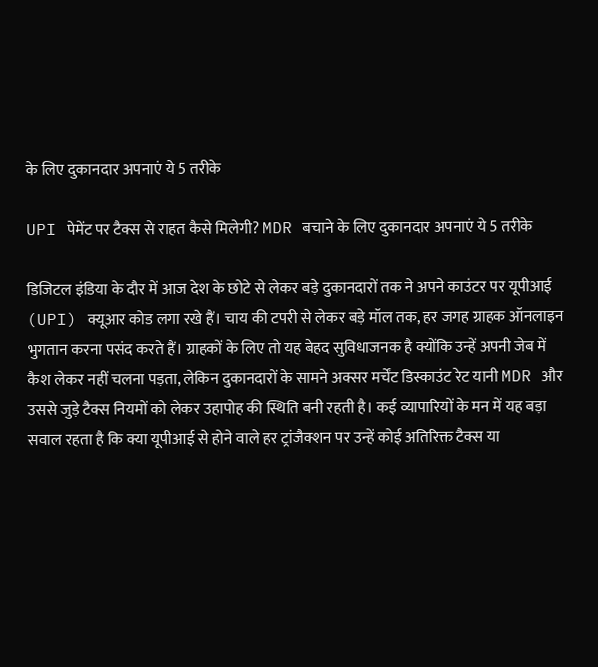के लिए दुकानदार अपनाएं ये 5 तरीके

UPI पेमेंट पर टैक्स से राहत कैसे मिलेगी? MDR बचाने के लिए दुकानदार अपनाएं ये 5 तरीके

डिजिटल इंडिया के दौर में आज देश के छोटे से लेकर बड़े दुकानदारों तक ने अपने काउंटर पर यूपीआई (UPI) क्यूआर कोड लगा रखे हैं। चाय की टपरी से लेकर बड़े मॉल तक, हर जगह ग्राहक ऑनलाइन भुगतान करना पसंद करते हैं। ग्राहकों के लिए तो यह बेहद सुविधाजनक है क्योंकि उन्हें अपनी जेब में कैश लेकर नहीं चलना पड़ता, लेकिन दुकानदारों के सामने अक्सर मर्चेंट डिस्काउंट रेट यानी MDR और उससे जुड़े टैक्स नियमों को लेकर उहापोह की स्थिति बनी रहती है। कई व्यापारियों के मन में यह बड़ा सवाल रहता है कि क्या यूपीआई से होने वाले हर ट्रांजैक्शन पर उन्हें कोई अतिरिक्त टैक्स या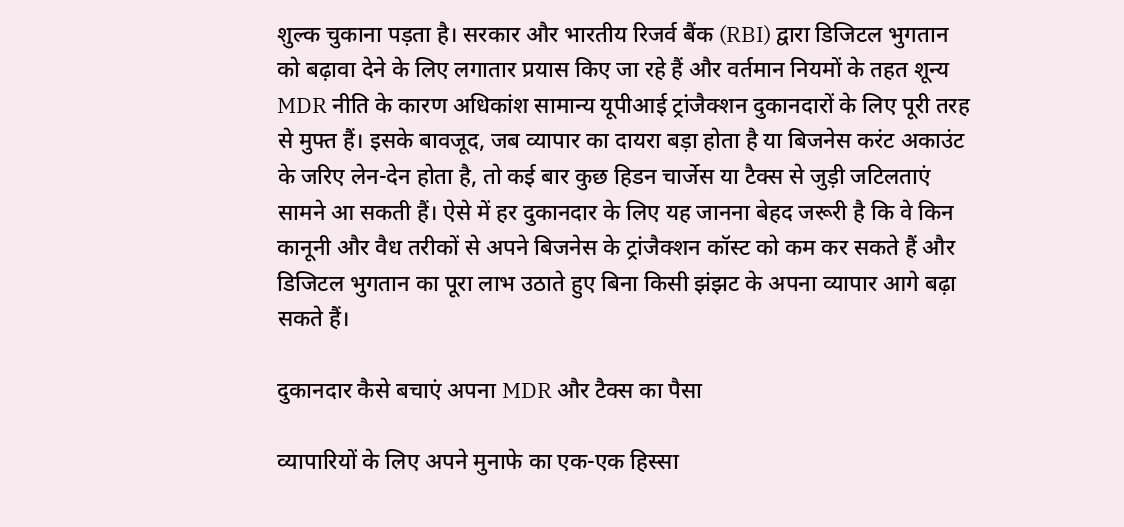शुल्क चुकाना पड़ता है। सरकार और भारतीय रिजर्व बैंक (RBI) द्वारा डिजिटल भुगतान को बढ़ावा देने के लिए लगातार प्रयास किए जा रहे हैं और वर्तमान नियमों के तहत शून्य MDR नीति के कारण अधिकांश सामान्य यूपीआई ट्रांजैक्शन दुकानदारों के लिए पूरी तरह से मुफ्त हैं। इसके बावजूद, जब व्यापार का दायरा बड़ा होता है या बिजनेस करंट अकाउंट के जरिए लेन-देन होता है, तो कई बार कुछ हिडन चार्जेस या टैक्स से जुड़ी जटिलताएं सामने आ सकती हैं। ऐसे में हर दुकानदार के लिए यह जानना बेहद जरूरी है कि वे किन कानूनी और वैध तरीकों से अपने बिजनेस के ट्रांजैक्शन कॉस्ट को कम कर सकते हैं और डिजिटल भुगतान का पूरा लाभ उठाते हुए बिना किसी झंझट के अपना व्यापार आगे बढ़ा सकते हैं।

दुकानदार कैसे बचाएं अपना MDR और टैक्स का पैसा

व्यापारियों के लिए अपने मुनाफे का एक-एक हिस्सा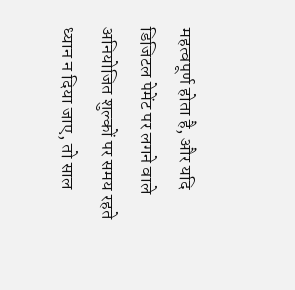महत्वपूर्ण होता है, और यदि डिजिटल पेमेंट पर लगने वाले अनियोजित शुल्कों पर समय रहते ध्यान न दिया जाए, तो साल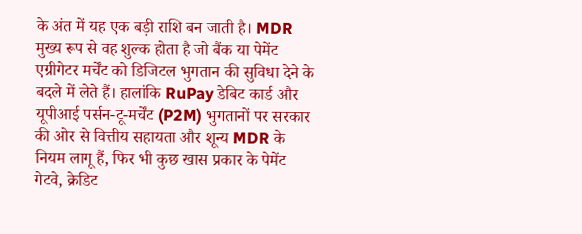के अंत में यह एक बड़ी राशि बन जाती है। MDR मुख्य रूप से वह शुल्क होता है जो बैंक या पेमेंट एग्रीगेटर मर्चेंट को डिजिटल भुगतान की सुविधा देने के बदले में लेते हैं। हालांकि RuPay डेबिट कार्ड और यूपीआई पर्सन-टू-मर्चेंट (P2M) भुगतानों पर सरकार की ओर से वित्तीय सहायता और शून्य MDR के नियम लागू हैं, फिर भी कुछ खास प्रकार के पेमेंट गेटवे, क्रेडिट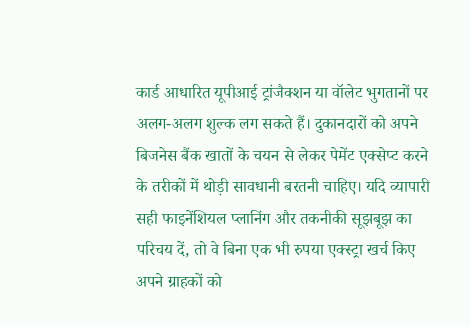कार्ड आधारित यूपीआई ट्रांजैक्शन या वॉलेट भुगतानों पर अलग-अलग शुल्क लग सकते हैं। दुकानदारों को अपने बिजनेस बैंक खातों के चयन से लेकर पेमेंट एक्सेप्ट करने के तरीकों में थोड़ी सावधानी बरतनी चाहिए। यदि व्यापारी सही फाइनेंशियल प्लानिंग और तकनीकी सूझबूझ का परिचय दें, तो वे बिना एक भी रुपया एक्स्ट्रा खर्च किए अपने ग्राहकों को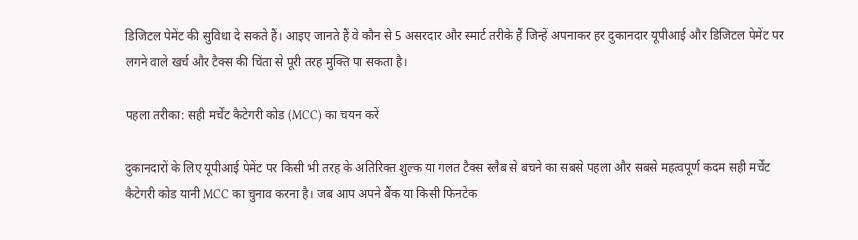डिजिटल पेमेंट की सुविधा दे सकते हैं। आइए जानते हैं वे कौन से 5 असरदार और स्मार्ट तरीके हैं जिन्हें अपनाकर हर दुकानदार यूपीआई और डिजिटल पेमेंट पर लगने वाले खर्च और टैक्स की चिंता से पूरी तरह मुक्ति पा सकता है।

पहला तरीका: सही मर्चेंट कैटेगरी कोड (MCC) का चयन करें

दुकानदारों के लिए यूपीआई पेमेंट पर किसी भी तरह के अतिरिक्त शुल्क या गलत टैक्स स्लैब से बचने का सबसे पहला और सबसे महत्वपूर्ण कदम सही मर्चेंट कैटेगरी कोड यानी MCC का चुनाव करना है। जब आप अपने बैंक या किसी फिनटेक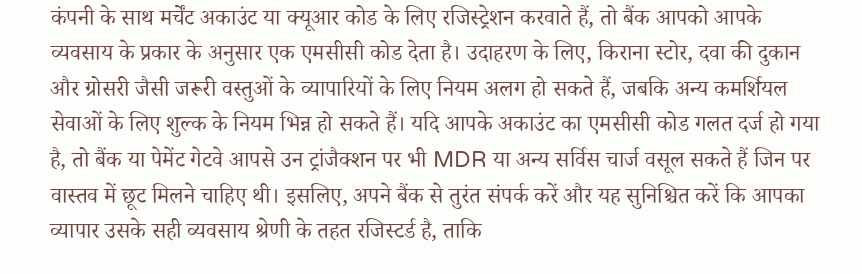कंपनी के साथ मर्चेंट अकाउंट या क्यूआर कोड के लिए रजिस्ट्रेशन करवाते हैं, तो बैंक आपको आपके व्यवसाय के प्रकार के अनुसार एक एमसीसी कोड देता है। उदाहरण के लिए, किराना स्टोर, दवा की दुकान और ग्रोसरी जैसी जरूरी वस्तुओं के व्यापारियों के लिए नियम अलग हो सकते हैं, जबकि अन्य कमर्शियल सेवाओं के लिए शुल्क के नियम भिन्न हो सकते हैं। यदि आपके अकाउंट का एमसीसी कोड गलत दर्ज हो गया है, तो बैंक या पेमेंट गेटवे आपसे उन ट्रांजैक्शन पर भी MDR या अन्य सर्विस चार्ज वसूल सकते हैं जिन पर वास्तव में छूट मिलने चाहिए थी। इसलिए, अपने बैंक से तुरंत संपर्क करें और यह सुनिश्चित करें कि आपका व्यापार उसके सही व्यवसाय श्रेणी के तहत रजिस्टर्ड है, ताकि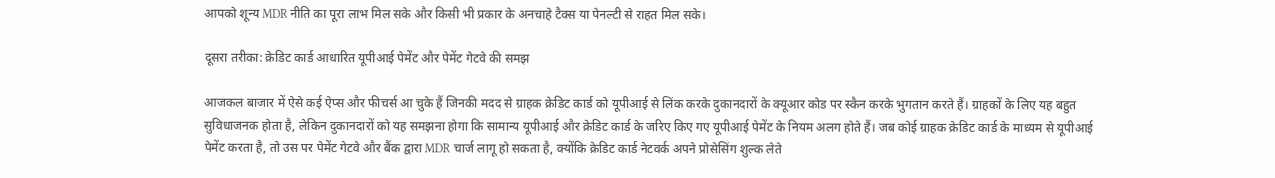आपको शून्य MDR नीति का पूरा लाभ मिल सके और किसी भी प्रकार के अनचाहे टैक्स या पेनल्टी से राहत मिल सके।

दूसरा तरीका: क्रेडिट कार्ड आधारित यूपीआई पेमेंट और पेमेंट गेटवे की समझ

आजकल बाजार में ऐसे कई ऐप्स और फीचर्स आ चुके हैं जिनकी मदद से ग्राहक क्रेडिट कार्ड को यूपीआई से लिंक करके दुकानदारों के क्यूआर कोड पर स्कैन करके भुगतान करते हैं। ग्राहकों के लिए यह बहुत सुविधाजनक होता है, लेकिन दुकानदारों को यह समझना होगा कि सामान्य यूपीआई और क्रेडिट कार्ड के जरिए किए गए यूपीआई पेमेंट के नियम अलग होते हैं। जब कोई ग्राहक क्रेडिट कार्ड के माध्यम से यूपीआई पेमेंट करता है, तो उस पर पेमेंट गेटवे और बैंक द्वारा MDR चार्ज लागू हो सकता है, क्योंकि क्रेडिट कार्ड नेटवर्क अपने प्रोसेसिंग शुल्क लेते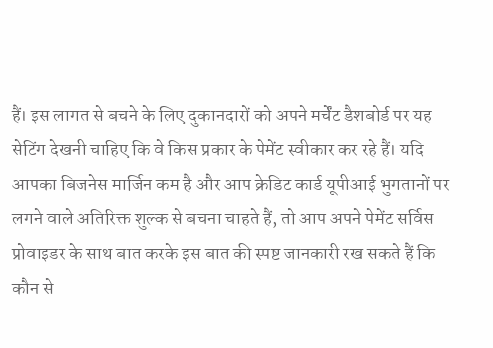हैं। इस लागत से बचने के लिए दुकानदारों को अपने मर्चेंट डैशबोर्ड पर यह सेटिंग देखनी चाहिए कि वे किस प्रकार के पेमेंट स्वीकार कर रहे हैं। यदि आपका बिजनेस मार्जिन कम है और आप क्रेडिट कार्ड यूपीआई भुगतानों पर लगने वाले अतिरिक्त शुल्क से बचना चाहते हैं, तो आप अपने पेमेंट सर्विस प्रोवाइडर के साथ बात करके इस बात की स्पष्ट जानकारी रख सकते हैं कि कौन से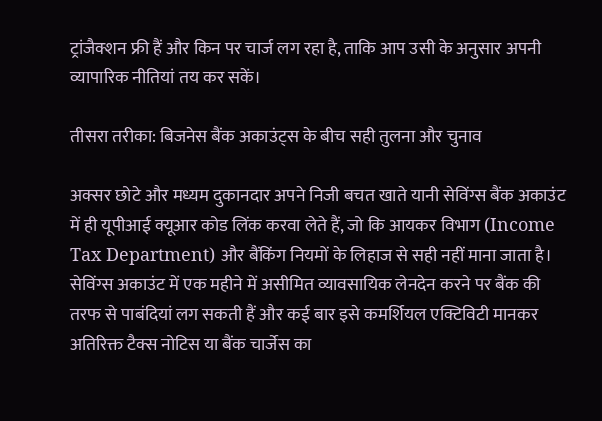ट्रांजैक्शन फ्री हैं और किन पर चार्ज लग रहा है, ताकि आप उसी के अनुसार अपनी व्यापारिक नीतियां तय कर सकें।

तीसरा तरीका: बिजनेस बैंक अकाउंट्स के बीच सही तुलना और चुनाव

अक्सर छोटे और मध्यम दुकानदार अपने निजी बचत खाते यानी सेविंग्स बैंक अकाउंट में ही यूपीआई क्यूआर कोड लिंक करवा लेते हैं, जो कि आयकर विभाग (Income Tax Department) और बैंकिंग नियमों के लिहाज से सही नहीं माना जाता है। सेविंग्स अकाउंट में एक महीने में असीमित व्यावसायिक लेनदेन करने पर बैंक की तरफ से पाबंदियां लग सकती हैं और कई बार इसे कमर्शियल एक्टिविटी मानकर अतिरिक्त टैक्स नोटिस या बैंक चार्जेस का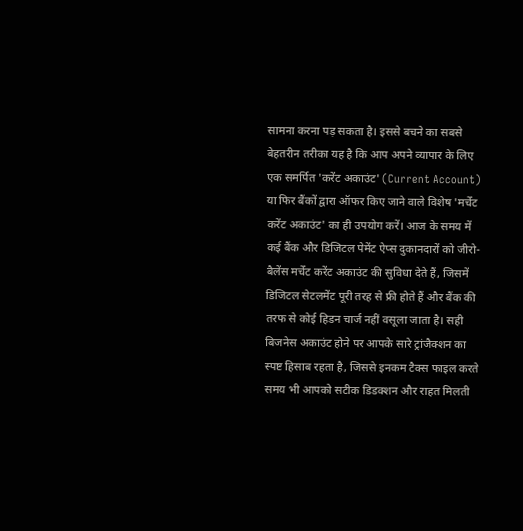सामना करना पड़ सकता है। इससे बचने का सबसे बेहतरीन तरीका यह है कि आप अपने व्यापार के लिए एक समर्पित 'करेंट अकाउंट' (Current Account) या फिर बैंकों द्वारा ऑफर किए जाने वाले विशेष 'मर्चेंट करेंट अकाउंट' का ही उपयोग करें। आज के समय में कई बैंक और डिजिटल पेमेंट ऐप्स दुकानदारों को जीरो-बैलेंस मर्चेंट करेंट अकाउंट की सुविधा देते हैं, जिसमें डिजिटल सेटलमेंट पूरी तरह से फ्री होते हैं और बैंक की तरफ से कोई हिडन चार्ज नहीं वसूला जाता है। सही बिजनेस अकाउंट होने पर आपके सारे ट्रांजैक्शन का स्पष्ट हिसाब रहता है, जिससे इनकम टैक्स फाइल करते समय भी आपको सटीक डिडक्शन और राहत मिलती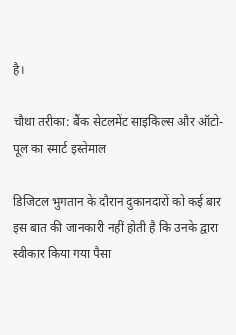है।

चौथा तरीका: बैंक सेटलमेंट साइकिल्स और ऑटो-पूल का स्मार्ट इस्तेमाल

डिजिटल भुगतान के दौरान दुकानदारों को कई बार इस बात की जानकारी नहीं होती है कि उनके द्वारा स्वीकार किया गया पैसा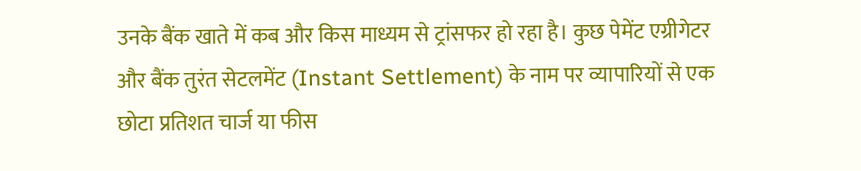उनके बैंक खाते में कब और किस माध्यम से ट्रांसफर हो रहा है। कुछ पेमेंट एग्रीगेटर और बैंक तुरंत सेटलमेंट (Instant Settlement) के नाम पर व्यापारियों से एक छोटा प्रतिशत चार्ज या फीस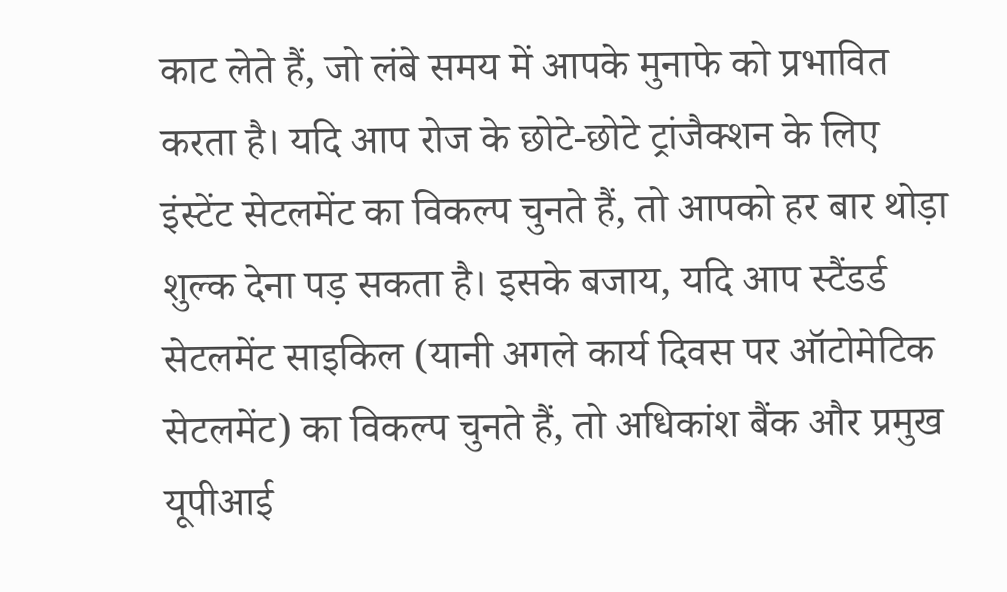काट लेते हैं, जो लंबे समय में आपके मुनाफे को प्रभावित करता है। यदि आप रोज के छोटे-छोटे ट्रांजैक्शन के लिए इंस्टेंट सेटलमेंट का विकल्प चुनते हैं, तो आपको हर बार थोड़ा शुल्क देना पड़ सकता है। इसके बजाय, यदि आप स्टैंडर्ड सेटलमेंट साइकिल (यानी अगले कार्य दिवस पर ऑटोमेटिक सेटलमेंट) का विकल्प चुनते हैं, तो अधिकांश बैंक और प्रमुख यूपीआई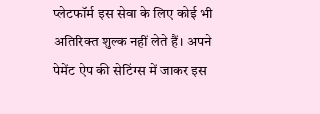प्लेटफॉर्म इस सेवा के लिए कोई भी अतिरिक्त शुल्क नहीं लेते हैं। अपने पेमेंट ऐप की सेटिंग्स में जाकर इस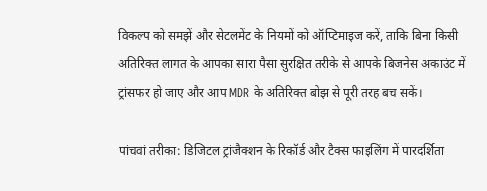विकल्प को समझें और सेटलमेंट के नियमों को ऑप्टिमाइज करें, ताकि बिना किसी अतिरिक्त लागत के आपका सारा पैसा सुरक्षित तरीके से आपके बिजनेस अकाउंट में ट्रांसफर हो जाए और आप MDR के अतिरिक्त बोझ से पूरी तरह बच सकें।

पांचवां तरीका: डिजिटल ट्रांजैक्शन के रिकॉर्ड और टैक्स फाइलिंग में पारदर्शिता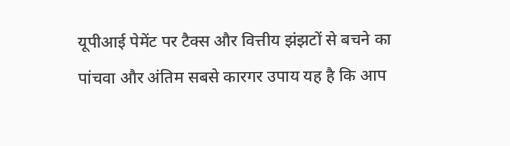यूपीआई पेमेंट पर टैक्स और वित्तीय झंझटों से बचने का पांचवा और अंतिम सबसे कारगर उपाय यह है कि आप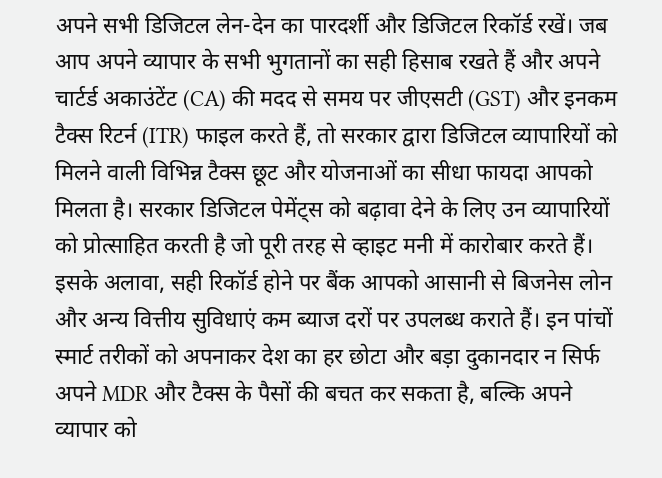अपने सभी डिजिटल लेन-देन का पारदर्शी और डिजिटल रिकॉर्ड रखें। जब आप अपने व्यापार के सभी भुगतानों का सही हिसाब रखते हैं और अपने चार्टर्ड अकाउंटेंट (CA) की मदद से समय पर जीएसटी (GST) और इनकम टैक्स रिटर्न (ITR) फाइल करते हैं, तो सरकार द्वारा डिजिटल व्यापारियों को मिलने वाली विभिन्न टैक्स छूट और योजनाओं का सीधा फायदा आपको मिलता है। सरकार डिजिटल पेमेंट्स को बढ़ावा देने के लिए उन व्यापारियों को प्रोत्साहित करती है जो पूरी तरह से व्हाइट मनी में कारोबार करते हैं। इसके अलावा, सही रिकॉर्ड होने पर बैंक आपको आसानी से बिजनेस लोन और अन्य वित्तीय सुविधाएं कम ब्याज दरों पर उपलब्ध कराते हैं। इन पांचों स्मार्ट तरीकों को अपनाकर देश का हर छोटा और बड़ा दुकानदार न सिर्फ अपने MDR और टैक्स के पैसों की बचत कर सकता है, बल्कि अपने व्यापार को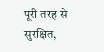पूरी तरह से सुरक्षित,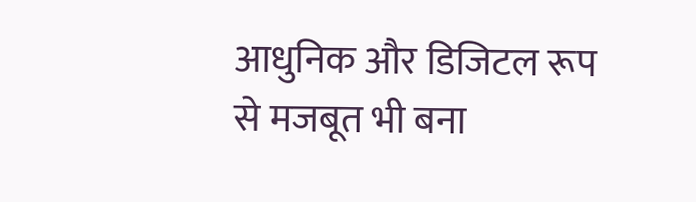आधुनिक और डिजिटल रूप से मजबूत भी बना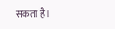सकता है।